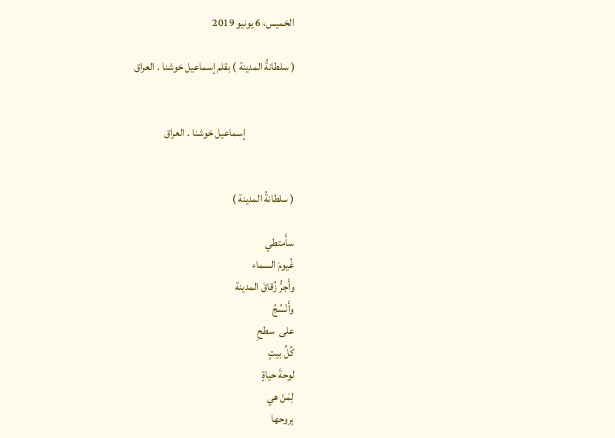الخميس، 6 يونيو 2019

( سلطانةُ المدينة ) بقلم إسماعيل خوشنا . العراق


                       إسماعيل خوشنا . العراق


( سلطانةُ المدينة )

سأَمتطي
غُيومَ السماء
وأَجرُّ زُقاقَ المدينة
وأَنْسُجُ
على  سطحِ
كُلِّ بيتٍ
لوحةَ حياةٍ
لِمَنْ هي
بِروحها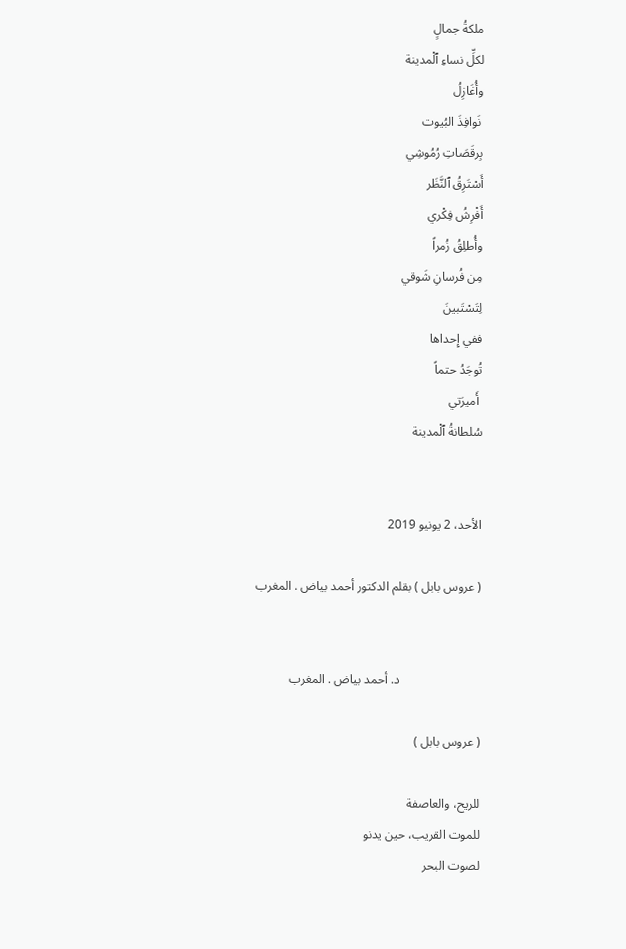ملكةُ جمالٍ
لكلِّ نساءِ ٱلْمدينة
وأُغَازِلُ
 نَوافِذَ البُيوت
بِرقَصَاتِ رُمُوشِي
أَسْتَرِقُ ٱلنَّظَر
أَفْرِشُ فِكْري
وأُطلِقُ زُمراً
مِن فُرسانِ شَوقي
لِتَسْتَبينَ
ففي إِحداها
تُوجَدُ حتماً
 أَميرَتي
سُلطانةُ ٱلْمدينة


الأحد، 2 يونيو 2019

( عروس بابل ) بقلم الدكتور أحمد بياض . المغرب


                          د. أحمد بياض . المغرب

( عروس بابل )

للريح، والعاصفة
للموت القريب، حين يدنو
لصوت البحر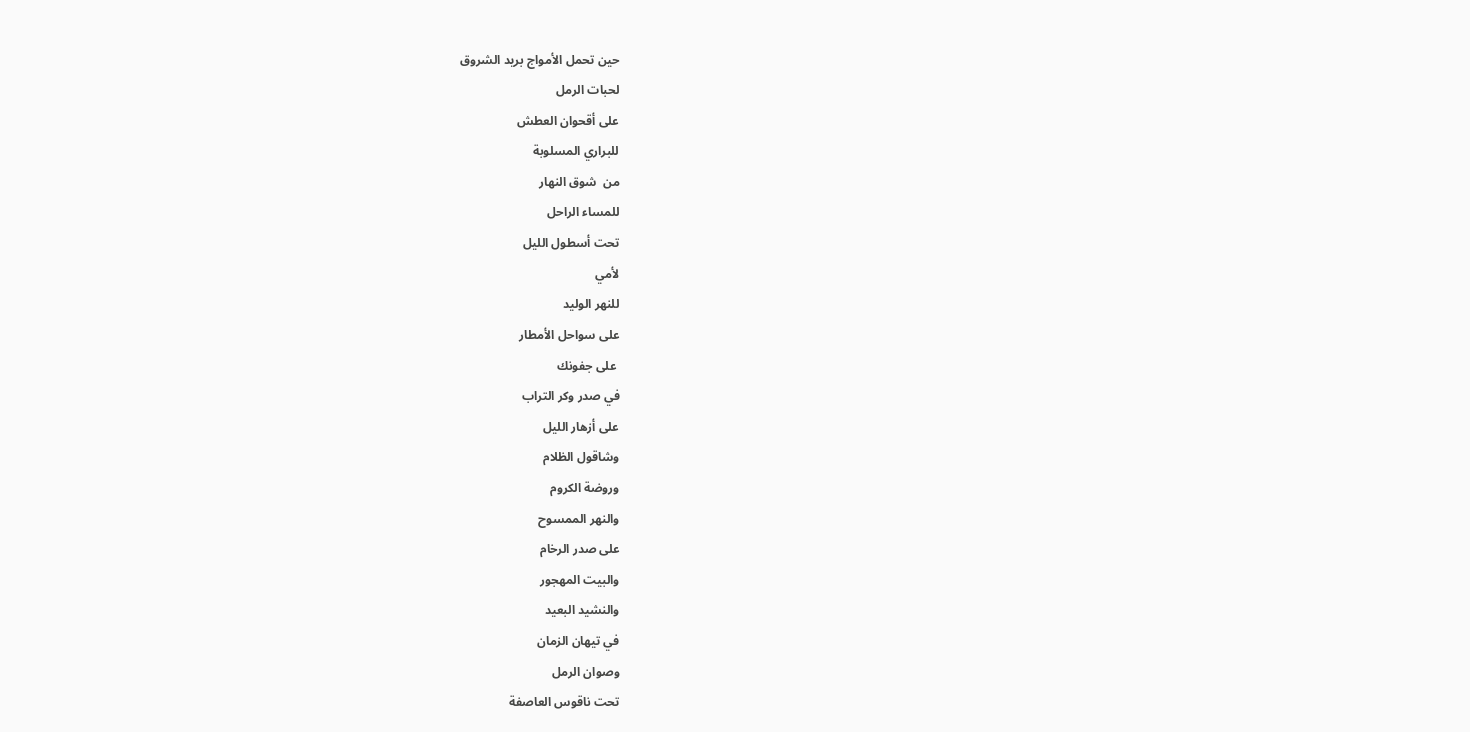حين تحمل الأمواج بريد الشروق
لحبات الرمل
على أقحوان العطش
للبراري المسلوبة
من  شوق النهار
للمساء الراحل
تحت أسطول الليل
لأمي
للنهر الوليد
على سواحل الأمطار
 على جفونك
في صدر وكر التراب
على أزهار الليل
وشاقول الظلام
وروضة الكروم
والنهر الممسوح
على صدر الرخام
والبيت المهجور
والنشيد البعيد
في تيهان الزمان
وصوان الرمل
تحت ناقوس العاصفة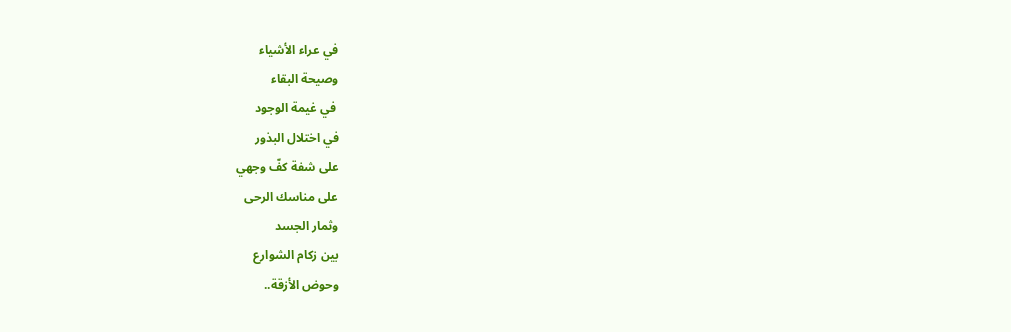في عراء الأشياء
وصيحة البقاء
 في غيمة الوجود
في اختلال البذور
على شفة كفّ وجهي
على مناسك الرحى
وثمار الجسد
بين زكام الشوارع
وحوض الأزقة..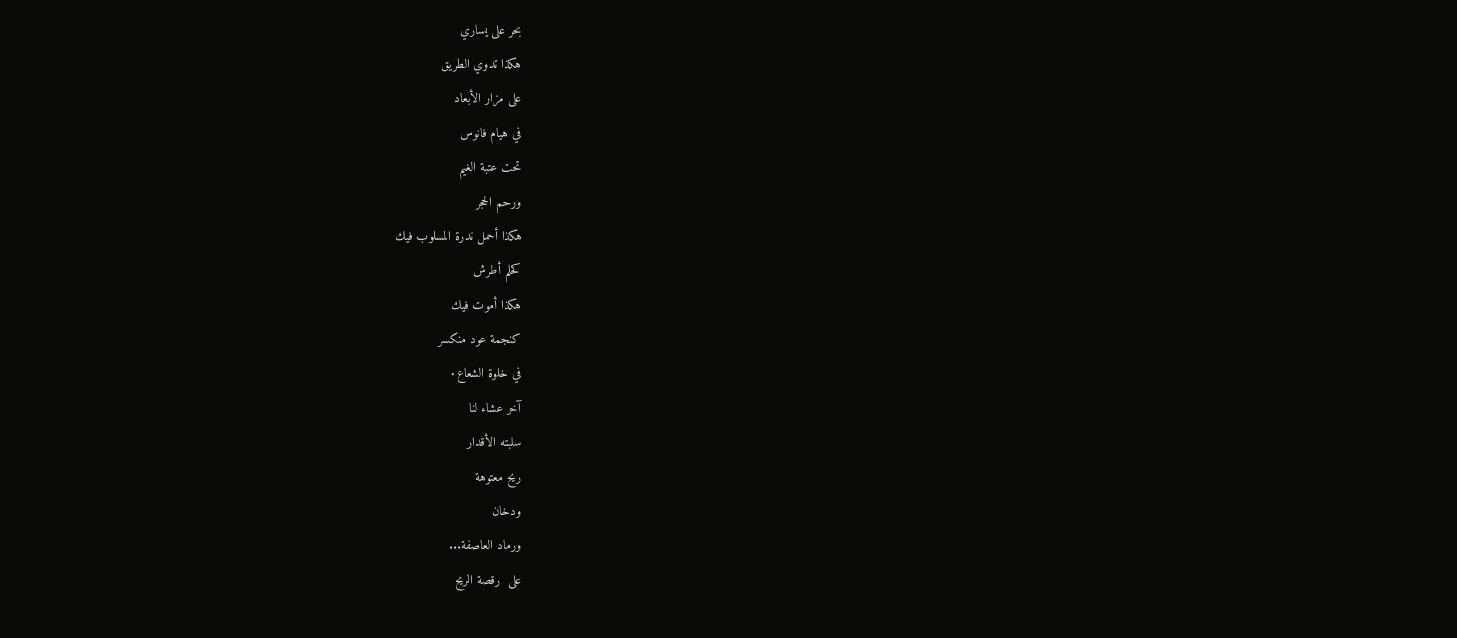بحر على يساري
هكذا تدوي الطريق
على مزار الأبعاد
في هيام فانوس
تحت عتبة الغيم
ورحم الحجر
هكذا أحمل ندرة المسلوب فيك
كحلم أطرش
هكذا أموت فيك
كنجمة عود منكسر
في خلوة الشعاع٠
آخر عشاء لنا
سلبته الأقدار
ريح معتوهة
ودخان
ورماد العاصفة...
على  رقصة الريح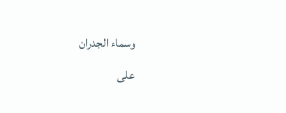وسماء الجدران
على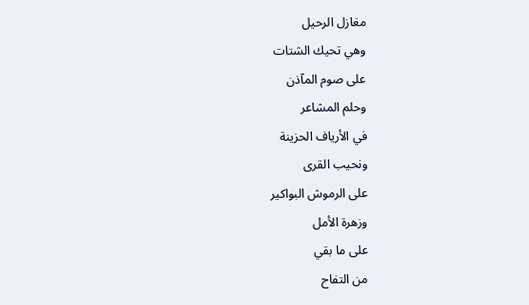مغازل الرحيل
وهي تحيك الشتات
على صوم المآذن
وحلم المشاعر
في الأرياف الحزينة
ونحيب القرى
على الرموش البواكير
وزهرة الأمل
على ما بقي
من التفاح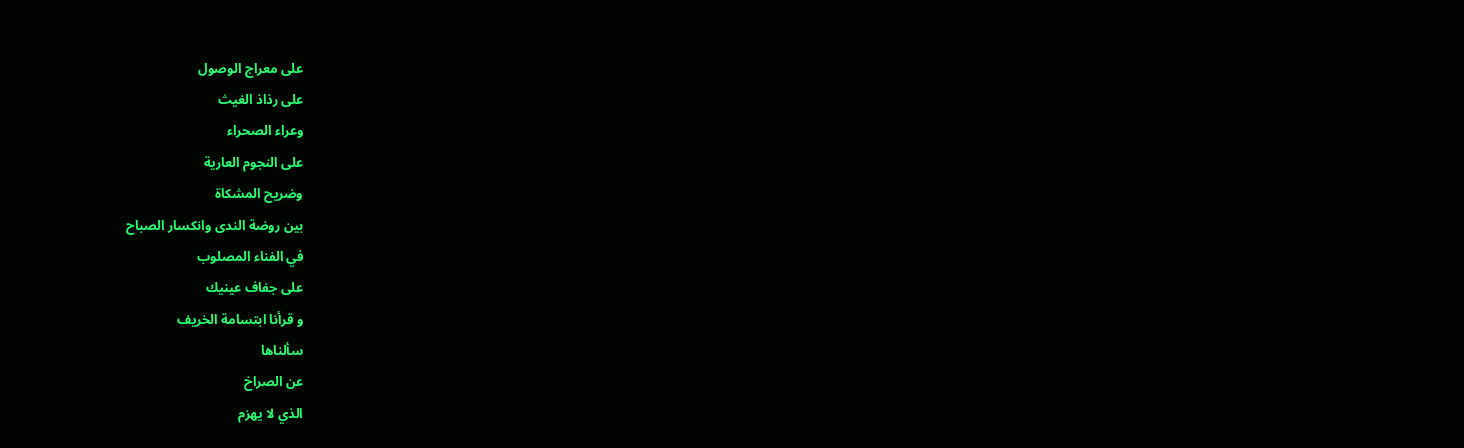على معراج الوصول
على رذاذ الغيث
وعراء الصحراء
على النجوم العارية
وضريح المشكاة
بين روضة الندى وانكسار الصباح
في الفناء المصلوب
على جفاف عينيك
و قرأنا ابتسامة الخريف
سألناها
عن الصراخ
الذي لا يهزم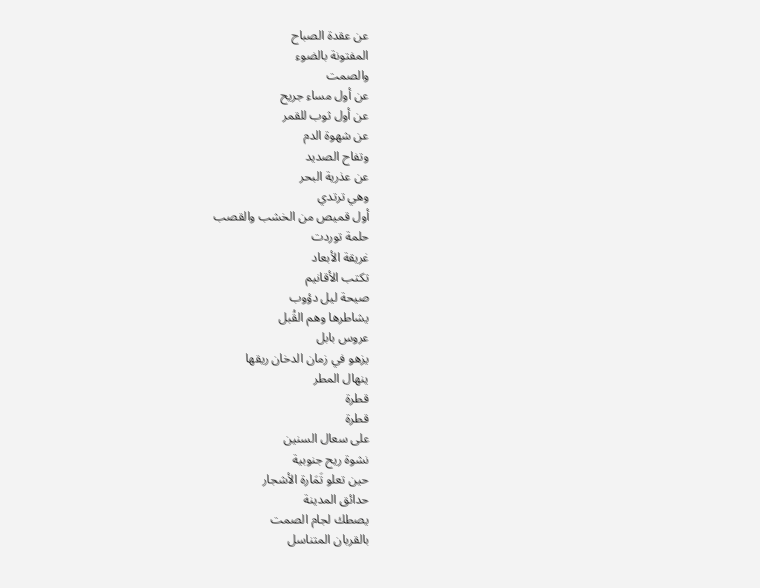عن عقدة الصباح
المفتونة بالضوء
والصمت
عن أول مساء جريح
عن أول ثوب للقمر
عن شهوة الدم
وتفاح الصديد
عن عذرية البحر
وهي ترتدي
أول قميص من الخشب والقصب
حلمة توردت
غريقة الأبعاد
تكتب الأقانيم
صيحة ليل دؤوب
يشاطرها وهم القُبل
عروس بابل
يزهو في زمان الدخان ريقها
ينهال المطر
قطرة
قطرة
على سعال السنين
نشوة ريح جنوبية
حين تعلو تَمَارة الأشجار
حدائق المدينة
يصطك لجام الصمت
بالقربان المتناسل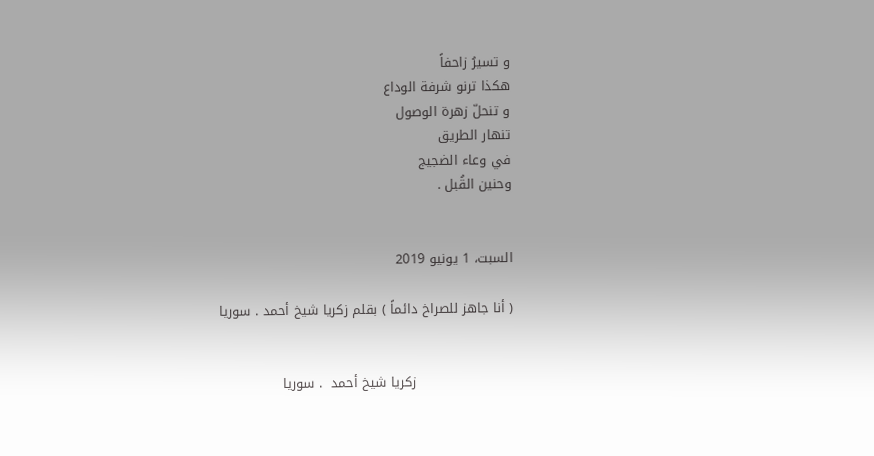و تسيرُ زاحفاً
هكذا ترنو شرفة الوداع
و تنحلّ زهرة الوصول
تنهار الطريق
في وعاء الضجيج
وحنين القُبل .


السبت، 1 يونيو 2019

( أنا جاهز للصراخ دائماً ) بقلم زكريا شيخ أحمد . سوريا


                      زكريا شيخ أحمد  . سوريا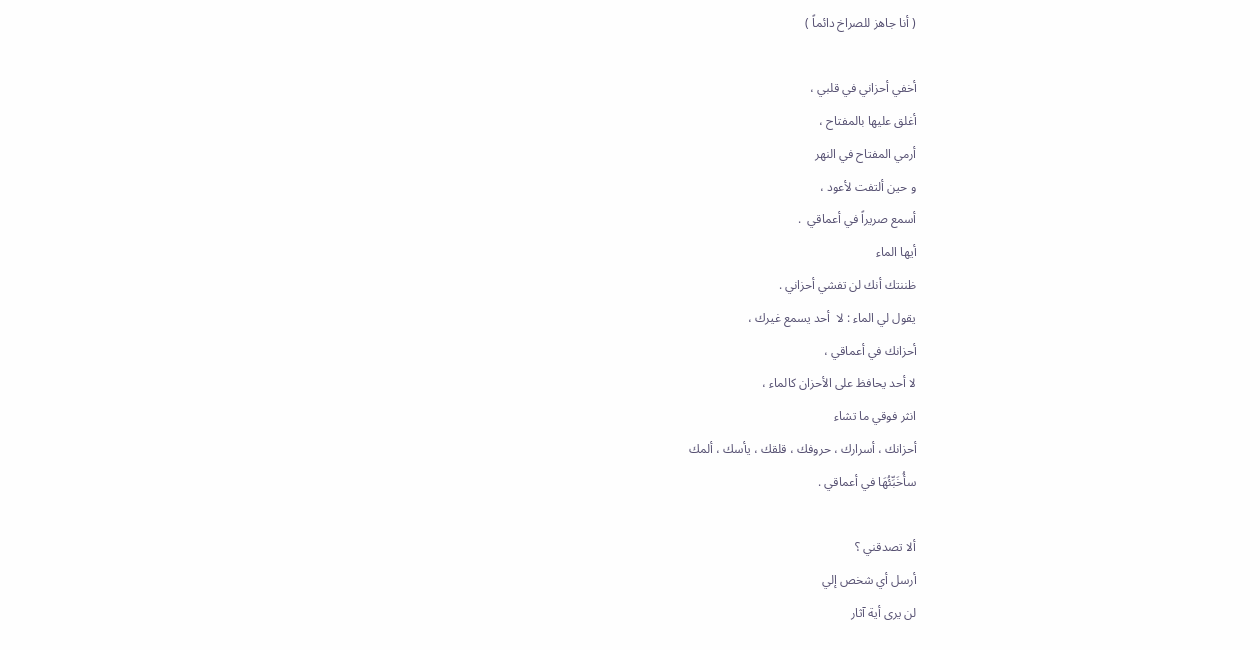( أنا جاهز للصراخ دائماً )

أخفي أحزاني في قلبي ،
أغلق عليها بالمفتاح ،
أرمي المفتاح في النهر
و حين ألتفت لأعود ،
أسمع صريراً في أعماقي  .
أيها الماء
ظننتك أنك لن تفشي أحزاني .
يقول لي الماء : لا  أحد يسمع غيرك ،
أحزانك في أعماقي ،
لا أحد يحافظ على الأحزان كالماء ،
انثر فوقي ما تشاء
أحزانك ، أسرارك ، حروفك ، قلقك ، يأسك ، ألمك
سأُخَبِّئُهَا في أعماقي .

ألا تصدقني ؟
أرسل أي شخص إلي
لن يرى أية آثار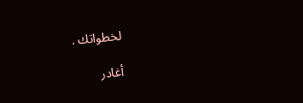لخطواتك .

أغادر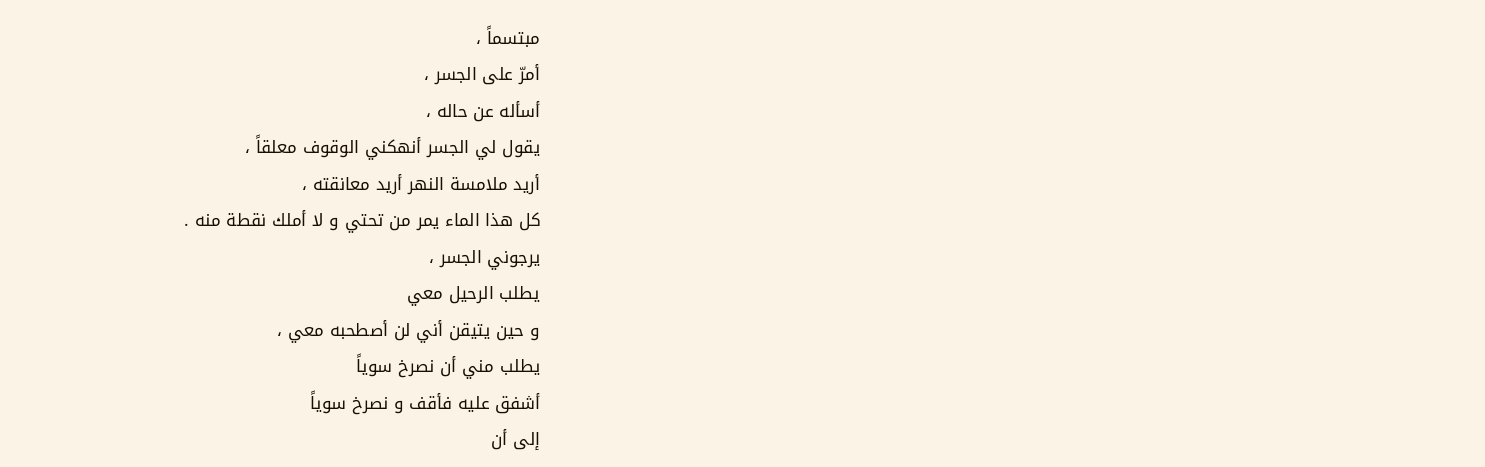مبتسماً ،
أمرّ على الجسر ،
أسأله عن حاله ،
يقول لي الجسر أنهكني الوقوف معلقاً ،
أريد ملامسة النهر أريد معانقته ،
كل هذا الماء يمر من تحتي و لا أملك نقطة منه .
يرجوني الجسر ،
يطلب الرحيل معي
و حين يتيقن أني لن أصطحبه معي ،
يطلب مني أن نصرخ سوياً
أشفق عليه فأقف و نصرخ سوياً
إلى أن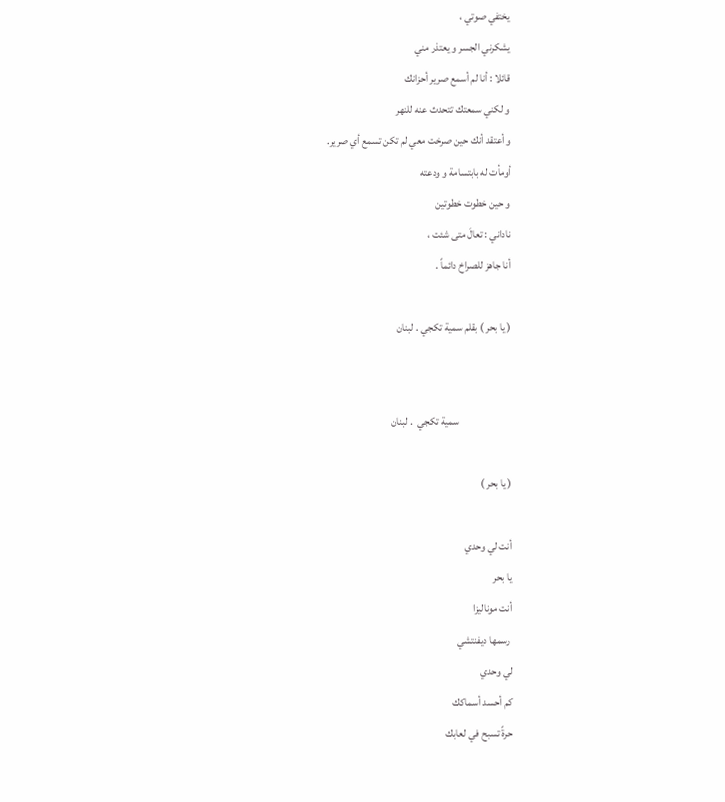يختفي صوتي ،
يشكرني الجسر و يعتذر مني
قائلا : أنا لم أسمع صرير أحزانك
و لكني سمعتك تتحدث عنه للنهر
و أعتقد أنك حين صرخت معي لم تكن تسمع أي صرير.
أومأت له بابتسامة و ودعته
و حين خطوت خطوتين
ناداني : تعالَ متى شئت ،
أنا جاهز للصراخ دائماً .

( يا بحر ) بقلم سمية تكجي . لبنان


                         سمية تكجي  . لبنان

( يا بحر )

أنت لي وحدي
يا بحر
أنت موناليزا
 رسمها ديفنتشي
لي وحدي
كم أحسد أسماكك
حرةً تسبح في لعابك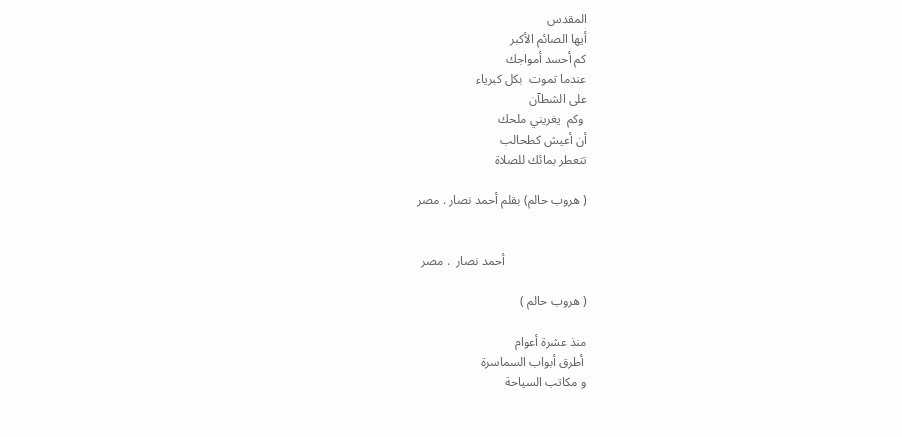المقدس
أيها الصائم الأكبر
كم أحسد أمواجك
عندما تموت  بكل كبرياء
على الشطآن
 وكم  يغريني ملحك
أن أعيش كطحالب
تتعطر بمائك للصلاة

( هروب حالم) بقلم أحمد نصار . مصر


                          أحمد نصار  . مصر

( هروب حالم )

منذ عشرة أعوام
 أطرق أبواب السماسرة
و مكاتب السياحة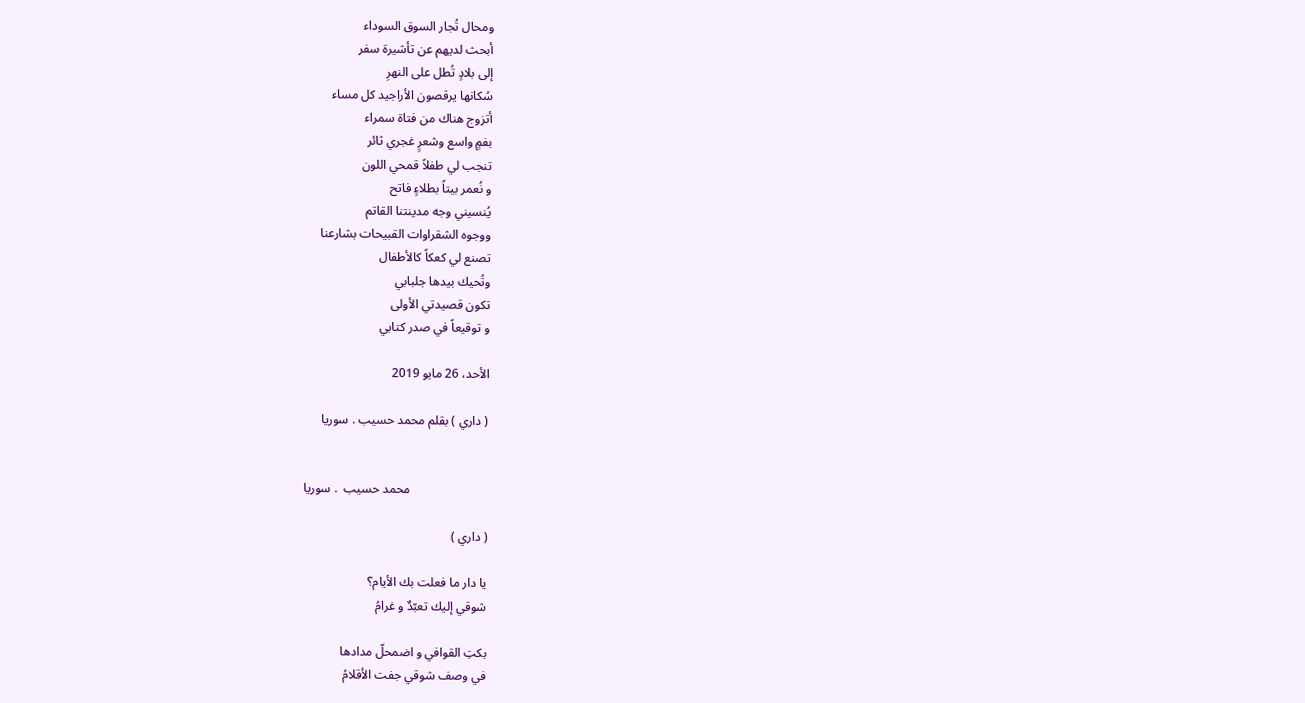ومحال تُجار السوق السوداء
أبحث لديهم عن تأشيرة سفر
إلى بلادٍ تُطل على النهرِ
سُكانها يرقصون الأراجيد كل مساء
أتزوج هناك من فتاة سمراء
بفمٍ واسع وشعرٍ غجري ثائر
تنجب لي طفلاً قمحي اللون
و نُعمر بيتاً بطلاءٍ فاتح
يُنسيني وجه مدينتنا القاتم
ووجوه الشقراوات القبيحات بشارعنا
تصنع لي كعكاً كالأطفال
وتُحيك بيدها جلبابي
تكون قصيدتي الأولى
و توقيعاً في صدر كتابي

الأحد، 26 مايو 2019

( داري ) بقلم محمد حسيب . سوريا


                         محمد حسيب  . سوريا

( داري )

يا دار ما فعلت بك الأيام؟
شوقي إليك تعبّدٌ و غرامُ

بكتِ القوافي و اضمحلّ مدادها
في وصف شوقي جفت الأقلامُ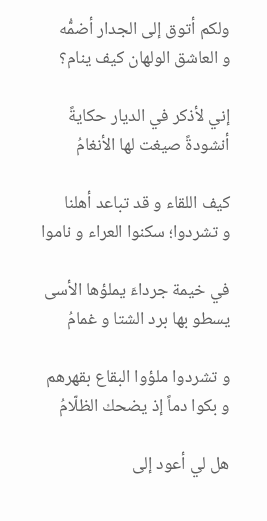ولكم أتوق إلى الجدار أضمُّه
و العاشق الولهان كيف ينام؟

إني لأذكر في الديار حكايةً
أنشودةً صيغت لها الأنغامُ

كيف اللقاء و قد تباعد أهلنا
و تشردوا؛ سكنوا العراء و ناموا

في خيمة جرداءَ يملؤها الأسى
يسطو بها برد الشتا و غمامُ

و تشردوا ملؤوا البقاع بقهرهم
و بكوا دماً إذ يضحك الظلّامُ

هل لي أعود إلى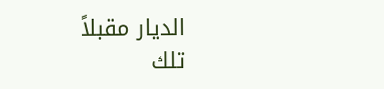الديار مقبلاً
تلك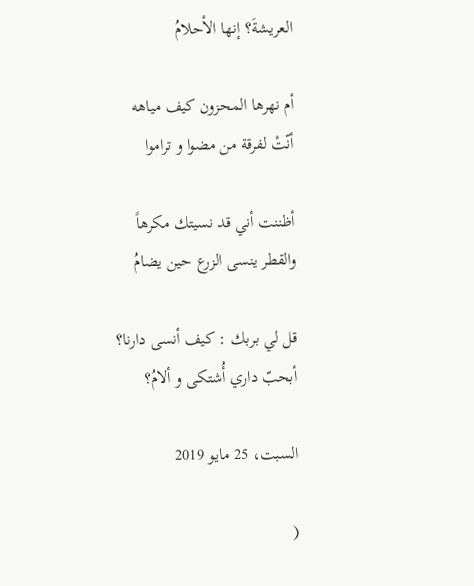العريشةَ؟ إنها الأحلامُ

أم نهرها المحزون كيف مياهه
أنّتْ لفرقة من مضوا و تراموا

أظننت أني قد نسيتك مكرهاً
والقطر ينسى الزرع حين يضامُ

قل لي بربك : كيف أنسى دارنا؟
أبحبّ داري أُشتكى و ألامُ؟

السبت، 25 مايو 2019

(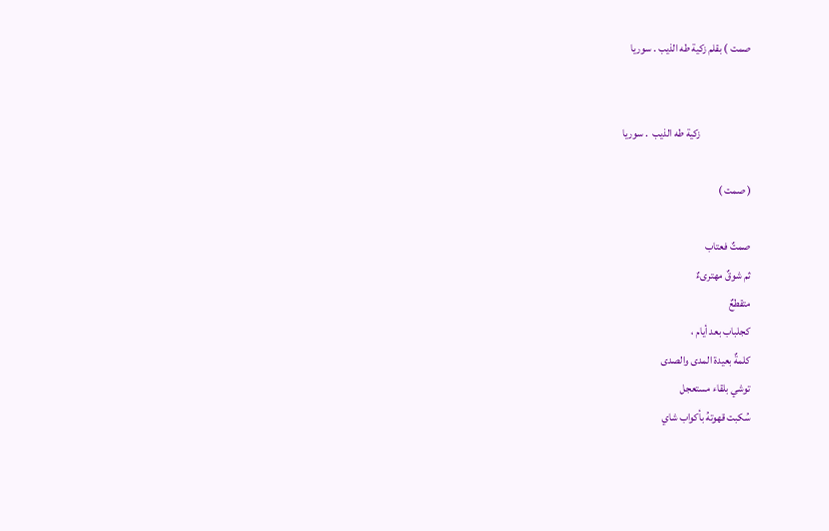صمت ) بقلم زكية طه الذيب . سوريا


                        زكية طه الذيب  . سوريا

( صمت )

صمتٌ فعتاب
ثم شوقٌ مهترىءٌ
متقطعٌ
كجلباب بعد أيام ،
كلمةٌ بعيدة المدى والصدى
توشي بلقاء مستعجل
سُكبت قهوتهُ بأكواب شاي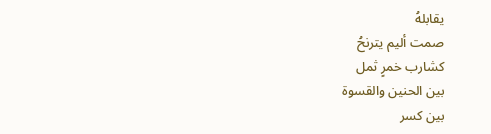يقابلهُ
صمت أليم يترنحُ
كشارب خمرٍ ثمل
بين الحنين والقسوة
بين كسر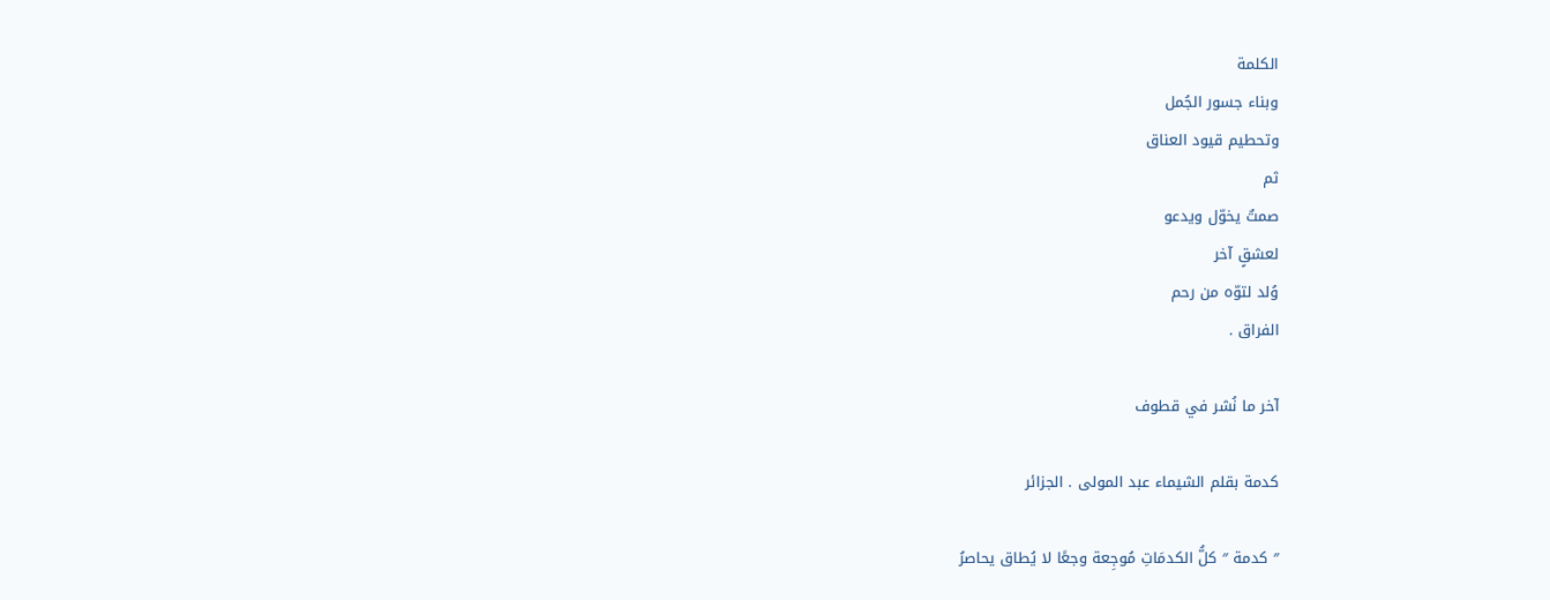الكلمة
وبناء جسور الجُمل
وتحطيم قيود العناق
ثم
صمتٌ يخوّل ويدعو
لعشقٍ آخر
وُلد لتوّه من رحم
الفراق .

آخر ما نُشر في قطوف

كدمة بقلم الشيماء عبد المولى . الجزائر

″ كدمة ″ كلُّ الكدمَاتِ مُوجِعة وجعًا لا يُطاق يحاصرُ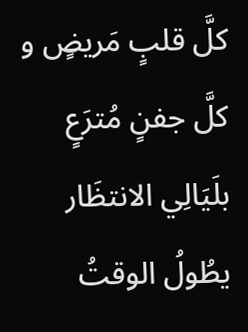كلَّ قلبٍ مَريضٍ و كلَّ جفنٍ مُترَعٍ بلَيَالِي الانتظَار يطُولُ الوقتُ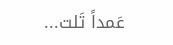عَمداً تَلت...